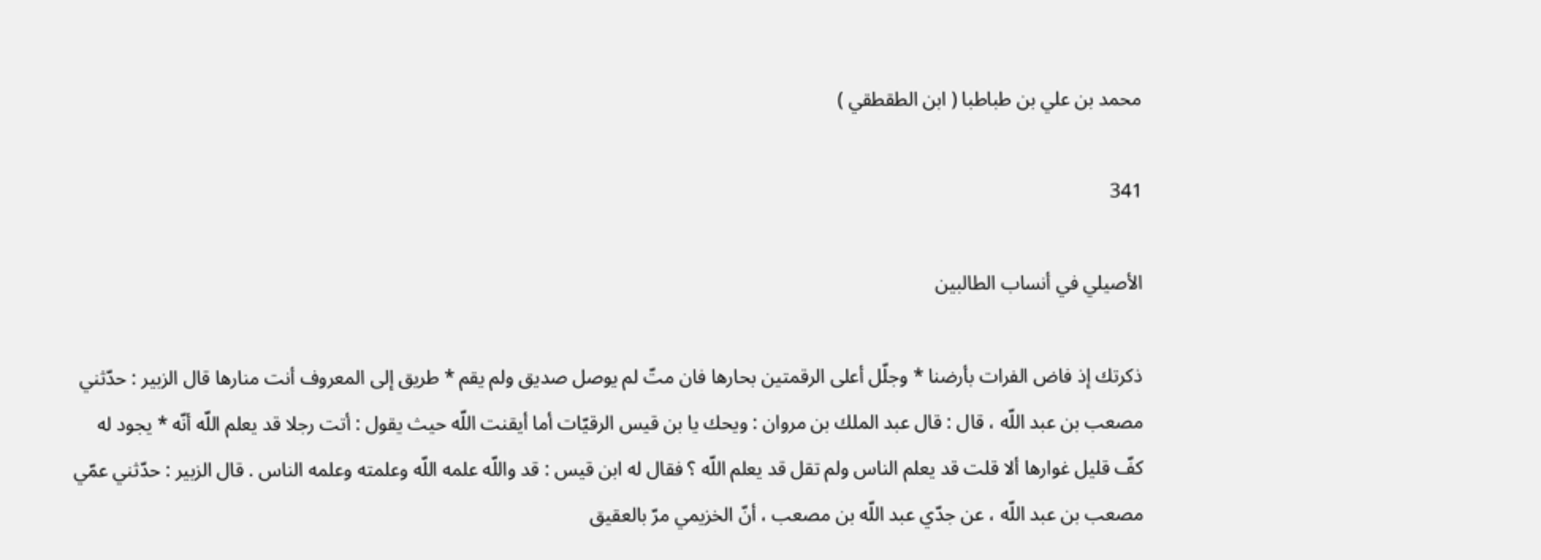محمد بن علي بن طباطبا ( ابن الطقطقي )

341

الأصيلي في أنساب الطالبين

ذكرتك إذ فاض الفرات بأرضنا * وجلّل أعلى الرقمتين بحارها فان متّ لم يوصل صديق ولم يقم * طريق إلى المعروف أنت منارها قال الزبير : حدّثني مصعب بن عبد اللّه ، قال : قال عبد الملك بن مروان : ويحك يا بن قيس الرقيّات أما أيقنت اللّه حيث يقول : أتت رجلا قد يعلم اللّه أنّه * يجود له كفّ قليل غوارها ألا قلت قد يعلم الناس ولم تقل قد يعلم اللّه ؟ فقال له ابن قيس : قد واللّه علمه اللّه وعلمته وعلمه الناس . قال الزبير : حدّثني عمّي مصعب بن عبد اللّه ، عن جدّي عبد اللّه بن مصعب ، أنّ الخزيمي مرّ بالعقيق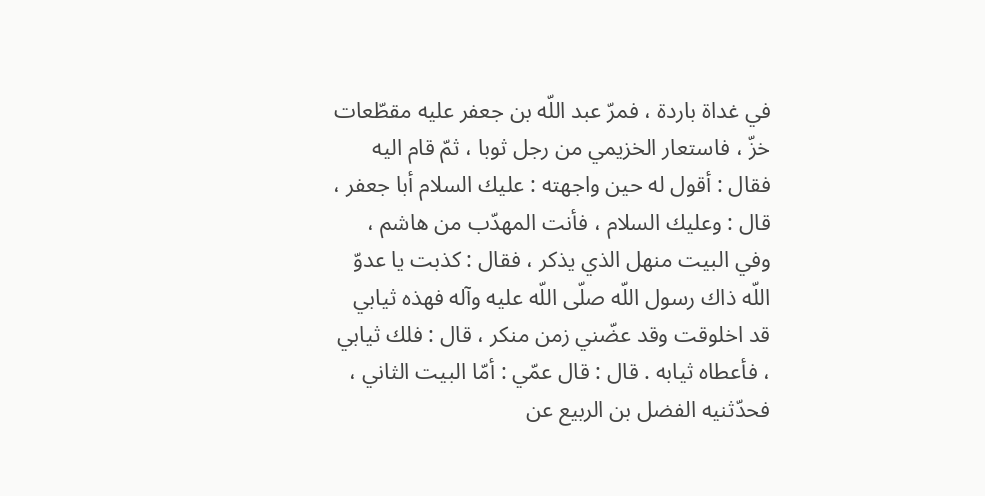في غداة باردة ، فمرّ عبد اللّه بن جعفر عليه مقطّعات خزّ ، فاستعار الخزيمي من رجل ثوبا ، ثمّ قام اليه فقال : أقول له حين واجهته : عليك السلام أبا جعفر ، قال : وعليك السلام ، فأنت المهدّب من هاشم ، وفي البيت منهل الذي يذكر ، فقال : كذبت يا عدوّ اللّه ذاك رسول اللّه صلّى اللّه عليه وآله فهذه ثيابي قد اخلوقت وقد عضّني زمن منكر ، قال : فلك ثيابي ، فأعطاه ثيابه . قال : قال عمّي : أمّا البيت الثاني ، فحدّثنيه الفضل بن الربيع عن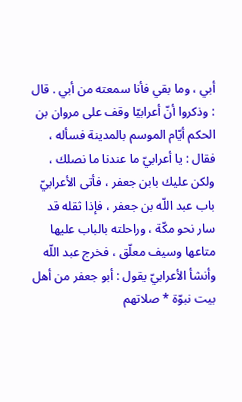أبي ، وما بقي فأنا سمعته من أبي . قال : وذكروا أنّ أعرابيّا وقف على مروان بن الحكم أيّام الموسم بالمدينة فسأله ، فقال : يا أعرابيّ ما عندنا ما نصلك ، ولكن عليك بابن جعفر ، فأتى الأعرابيّ باب عبد اللّه بن جعفر ، فإذا ثقله قد سار نحو مكّة ، وراحلته بالباب عليها متاعها وسيف معلّق ، فخرج عبد اللّه وأنشأ الأعرابيّ يقول : أبو جعفر من أهل بيت نبوّة * صلاتهم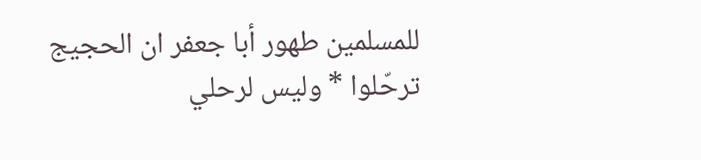للمسلمين طهور أبا جعفر ان الحجيج ترحّلوا * وليس لرحلي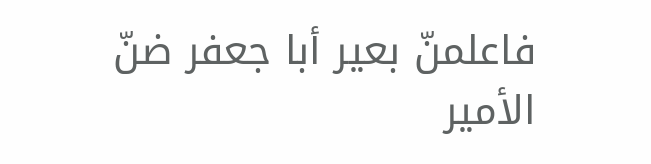فاعلمنّ بعير أبا جعفر ضنّ الأمير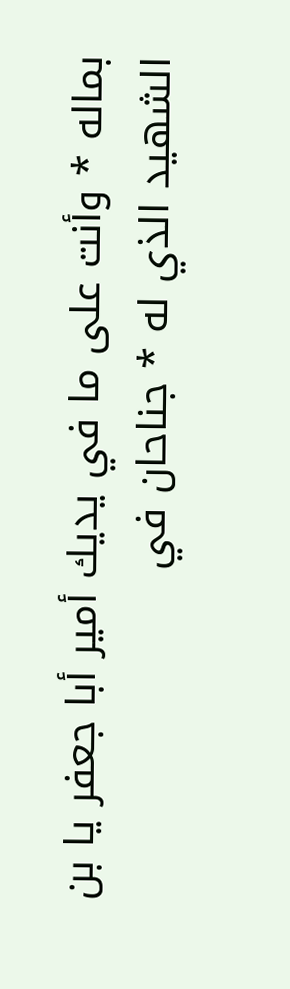بماله * وأنت على ما في يديك أمير أبا جعفر يا بن الشهيد الذي له * جناحان في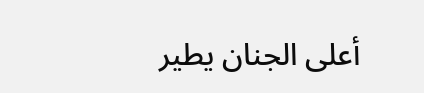أعلى الجنان يطير